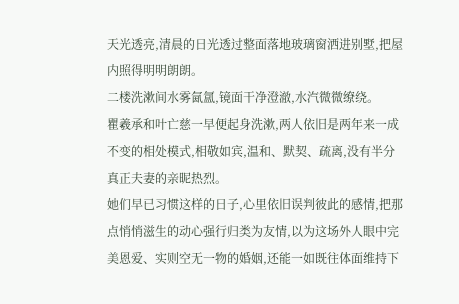天光透亮,清晨的日光透过整面落地玻璃窗洒进别墅,把屋内照得明明朗朗。
二楼洗漱间水雾氤氲,镜面干净澄澈,水汽微微缭绕。
瞿羲承和叶亡慈一早便起身洗漱,两人依旧是两年来一成不变的相处模式,相敬如宾,温和、默契、疏离,没有半分真正夫妻的亲昵热烈。
她们早已习惯这样的日子,心里依旧误判彼此的感情,把那点悄悄滋生的动心强行归类为友情,以为这场外人眼中完美恩爱、实则空无一物的婚姻,还能一如既往体面维持下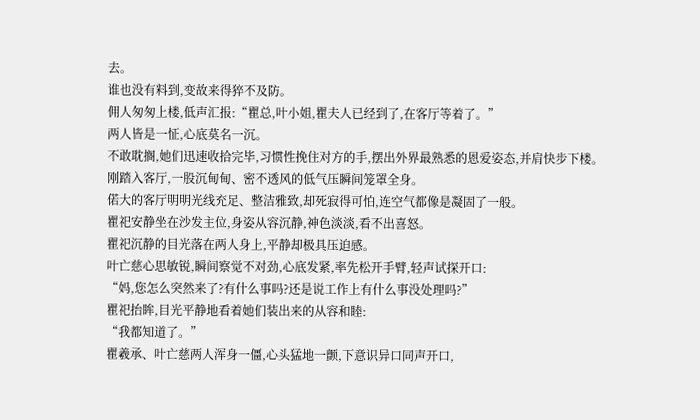去。
谁也没有料到,变故来得猝不及防。
佣人匆匆上楼,低声汇报:“瞿总,叶小姐,瞿夫人已经到了,在客厅等着了。”
两人皆是一怔,心底莫名一沉。
不敢耽搁,她们迅速收拾完毕,习惯性挽住对方的手,摆出外界最熟悉的恩爱姿态,并肩快步下楼。
刚踏入客厅,一股沉甸甸、密不透风的低气压瞬间笼罩全身。
偌大的客厅明明光线充足、整洁雅致,却死寂得可怕,连空气都像是凝固了一般。
瞿祀安静坐在沙发主位,身姿从容沉静,神色淡淡,看不出喜怒。
瞿祀沉静的目光落在两人身上,平静却极具压迫感。
叶亡慈心思敏锐,瞬间察觉不对劲,心底发紧,率先松开手臂,轻声试探开口:
“妈,您怎么突然来了?有什么事吗?还是说工作上有什么事没处理吗?”
瞿祀抬眸,目光平静地看着她们装出来的从容和睦:
“我都知道了。”
瞿羲承、叶亡慈两人浑身一僵,心头猛地一颤,下意识异口同声开口,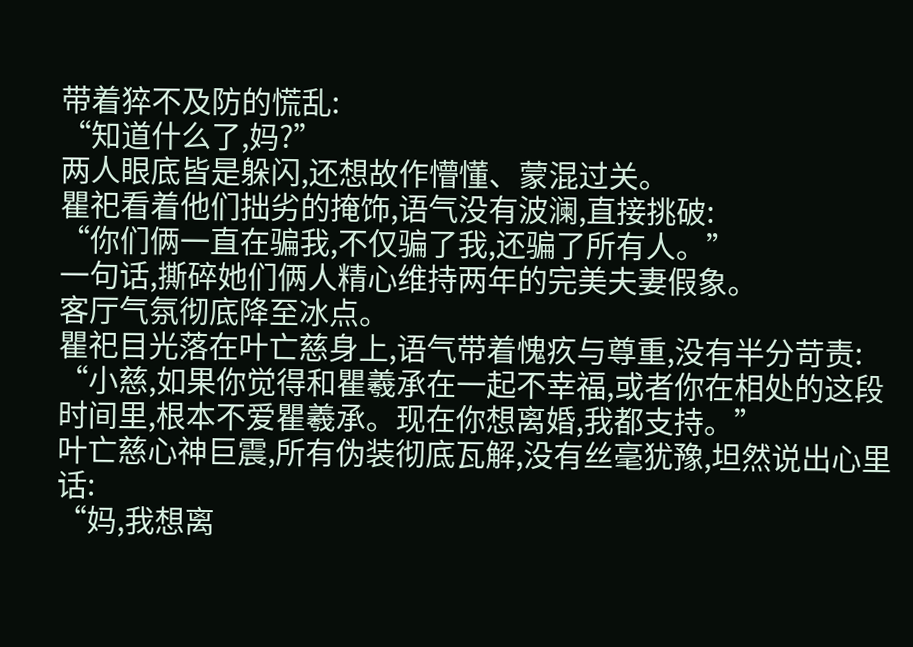带着猝不及防的慌乱:
“知道什么了,妈?”
两人眼底皆是躲闪,还想故作懵懂、蒙混过关。
瞿祀看着他们拙劣的掩饰,语气没有波澜,直接挑破:
“你们俩一直在骗我,不仅骗了我,还骗了所有人。”
一句话,撕碎她们俩人精心维持两年的完美夫妻假象。
客厅气氛彻底降至冰点。
瞿祀目光落在叶亡慈身上,语气带着愧疚与尊重,没有半分苛责:
“小慈,如果你觉得和瞿羲承在一起不幸福,或者你在相处的这段时间里,根本不爱瞿羲承。现在你想离婚,我都支持。”
叶亡慈心神巨震,所有伪装彻底瓦解,没有丝毫犹豫,坦然说出心里话:
“妈,我想离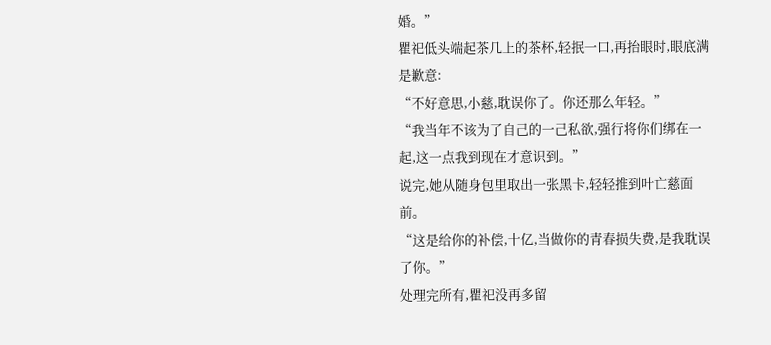婚。”
瞿祀低头端起茶几上的茶杯,轻抿一口,再抬眼时,眼底满是歉意:
“不好意思,小慈,耽误你了。你还那么年轻。”
“我当年不该为了自己的一己私欲,强行将你们绑在一起,这一点我到现在才意识到。”
说完,她从随身包里取出一张黑卡,轻轻推到叶亡慈面前。
“这是给你的补偿,十亿,当做你的青春损失费,是我耽误了你。”
处理完所有,瞿祀没再多留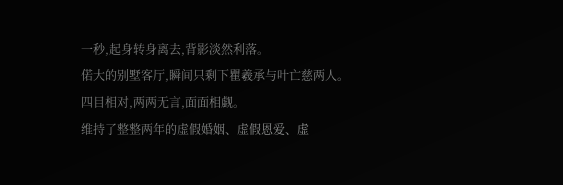一秒,起身转身离去,背影淡然利落。
偌大的别墅客厅,瞬间只剩下瞿羲承与叶亡慈两人。
四目相对,两两无言,面面相觑。
维持了整整两年的虚假婚姻、虚假恩爱、虚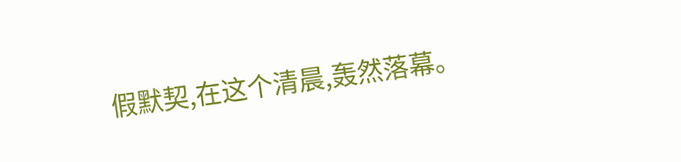假默契,在这个清晨,轰然落幕。